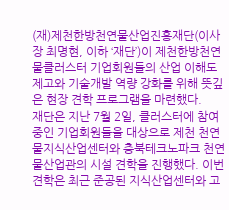(재)제천한방천연물산업진흥재단(이사장 최명현, 이하 ‘재단’)이 제천한방천연물클러스터 기업회원들의 산업 이해도 제고와 기술개발 역량 강화를 위해 뜻깊은 현장 견학 프로그램을 마련했다.
재단은 지난 7월 2일, 클러스터에 참여 중인 기업회원들을 대상으로 제천 천연물지식산업센터와 충북테크노파크 천연물산업관의 시설 견학을 진행했다. 이번 견학은 최근 준공된 지식산업센터와 고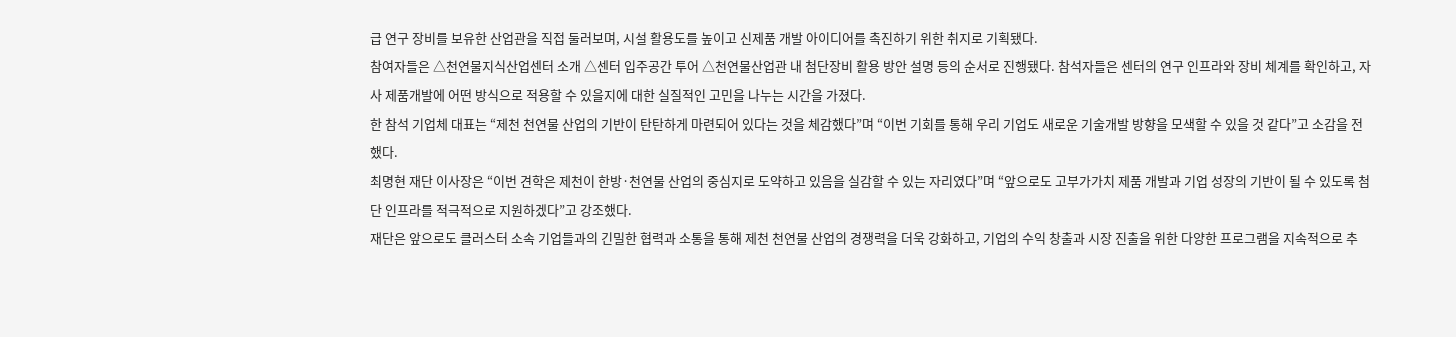급 연구 장비를 보유한 산업관을 직접 둘러보며, 시설 활용도를 높이고 신제품 개발 아이디어를 촉진하기 위한 취지로 기획됐다.
참여자들은 △천연물지식산업센터 소개 △센터 입주공간 투어 △천연물산업관 내 첨단장비 활용 방안 설명 등의 순서로 진행됐다. 참석자들은 센터의 연구 인프라와 장비 체계를 확인하고, 자사 제품개발에 어떤 방식으로 적용할 수 있을지에 대한 실질적인 고민을 나누는 시간을 가졌다.
한 참석 기업체 대표는 “제천 천연물 산업의 기반이 탄탄하게 마련되어 있다는 것을 체감했다”며 “이번 기회를 통해 우리 기업도 새로운 기술개발 방향을 모색할 수 있을 것 같다”고 소감을 전했다.
최명현 재단 이사장은 “이번 견학은 제천이 한방·천연물 산업의 중심지로 도약하고 있음을 실감할 수 있는 자리였다”며 “앞으로도 고부가가치 제품 개발과 기업 성장의 기반이 될 수 있도록 첨단 인프라를 적극적으로 지원하겠다”고 강조했다.
재단은 앞으로도 클러스터 소속 기업들과의 긴밀한 협력과 소통을 통해 제천 천연물 산업의 경쟁력을 더욱 강화하고, 기업의 수익 창출과 시장 진출을 위한 다양한 프로그램을 지속적으로 추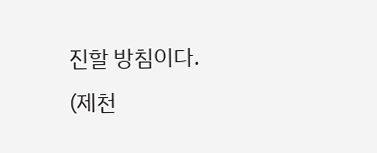진할 방침이다.
(제천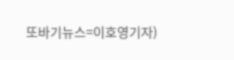또바기뉴스=이호영기자)